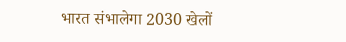भारत संभालेगा 2030 खेलों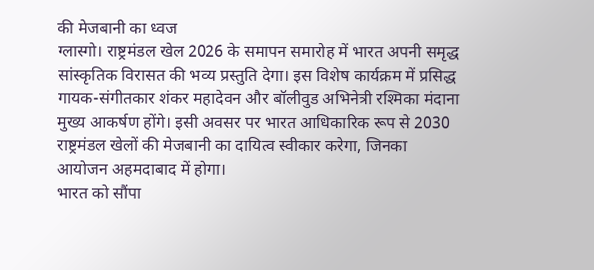की मेजबानी का ध्वज
ग्लास्गो। राष्ट्रमंडल खेल 2026 के समापन समारोह में भारत अपनी समृद्ध सांस्कृतिक विरासत की भव्य प्रस्तुति देगा। इस विशेष कार्यक्रम में प्रसिद्ध गायक-संगीतकार शंकर महादेवन और बॉलीवुड अभिनेत्री रश्मिका मंदाना मुख्य आकर्षण होंगे। इसी अवसर पर भारत आधिकारिक रूप से 2030 राष्ट्रमंडल खेलों की मेजबानी का दायित्व स्वीकार करेगा, जिनका आयोजन अहमदाबाद में होगा।
भारत को सौंपा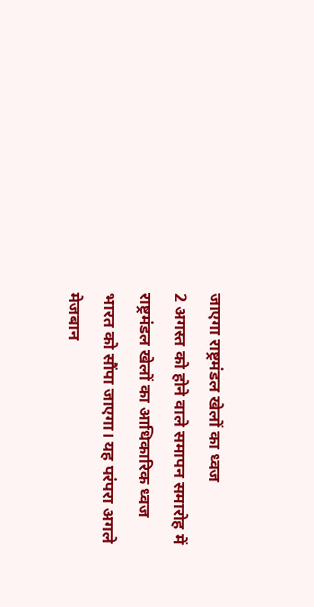जाएगा राष्ट्रमंडल खेलों का ध्वज
2 अगस्त को होने वाले समापन समारोह में राष्ट्रमंडल खेलों का आधिकारिक ध्वज भारत को सौंपा जाएगा। यह परंपरा अगले मेजबान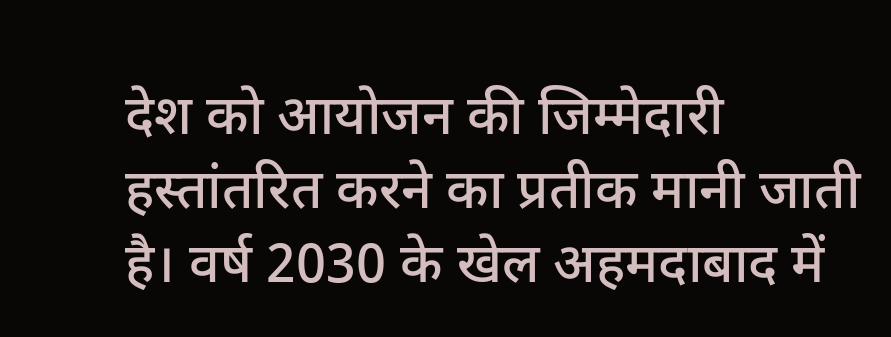देश को आयोजन की जिम्मेदारी हस्तांतरित करने का प्रतीक मानी जाती है। वर्ष 2030 के खेल अहमदाबाद में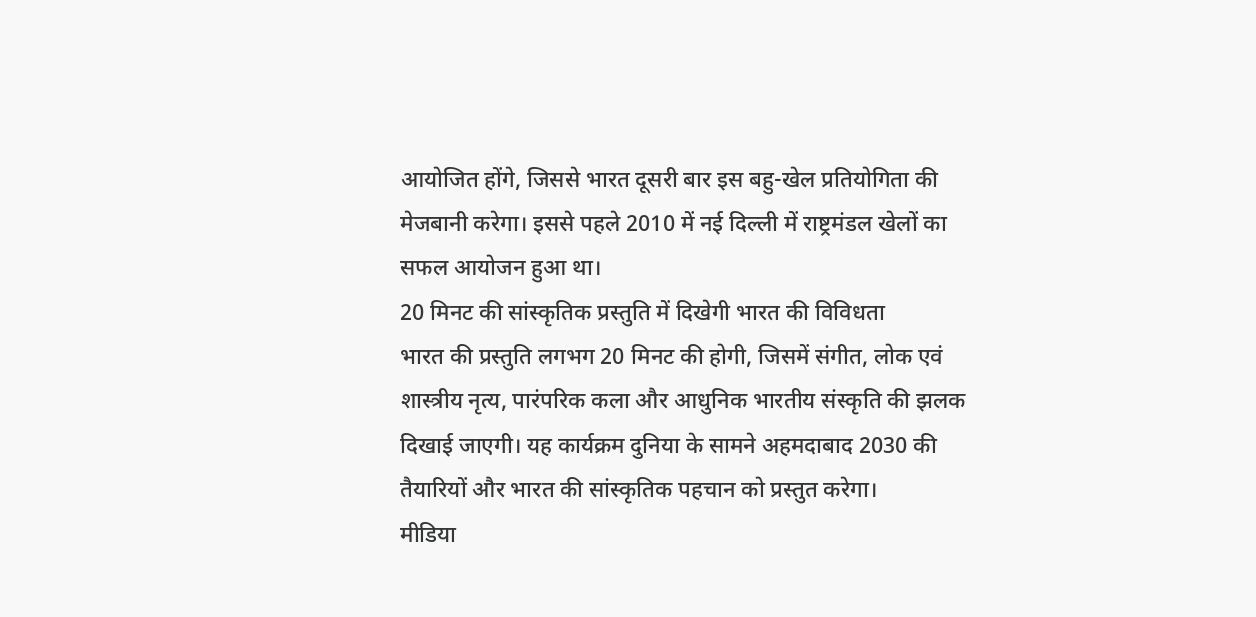आयोजित होंगे, जिससे भारत दूसरी बार इस बहु-खेल प्रतियोगिता की मेजबानी करेगा। इससे पहले 2010 में नई दिल्ली में राष्ट्रमंडल खेलों का सफल आयोजन हुआ था।
20 मिनट की सांस्कृतिक प्रस्तुति में दिखेगी भारत की विविधता
भारत की प्रस्तुति लगभग 20 मिनट की होगी, जिसमें संगीत, लोक एवं शास्त्रीय नृत्य, पारंपरिक कला और आधुनिक भारतीय संस्कृति की झलक दिखाई जाएगी। यह कार्यक्रम दुनिया के सामने अहमदाबाद 2030 की तैयारियों और भारत की सांस्कृतिक पहचान को प्रस्तुत करेगा।
मीडिया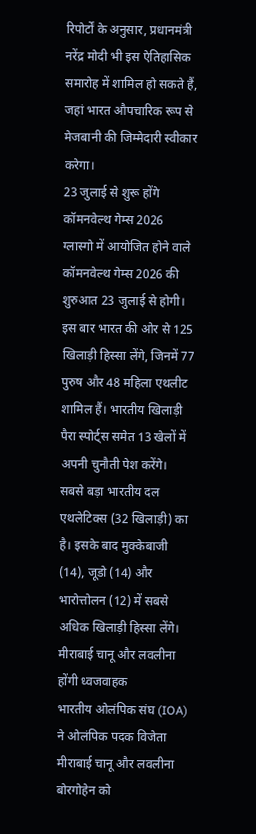रिपोर्टों के अनुसार, प्रधानमंत्री नरेंद्र मोदी भी इस ऐतिहासिक समारोह में शामिल हो सकते हैं, जहां भारत औपचारिक रूप से मेजबानी की जिम्मेदारी स्वीकार करेगा।
23 जुलाई से शुरू होंगे कॉमनवेल्थ गेम्स 2026
ग्लास्गो में आयोजित होने वाले कॉमनवेल्थ गेम्स 2026 की शुरुआत 23 जुलाई से होगी। इस बार भारत की ओर से 125 खिलाड़ी हिस्सा लेंगे, जिनमें 77 पुरुष और 48 महिला एथलीट शामिल हैं। भारतीय खिलाड़ी पैरा स्पोर्ट्स समेत 13 खेलों में अपनी चुनौती पेश करेंगे।
सबसे बड़ा भारतीय दल एथलेटिक्स (32 खिलाड़ी) का है। इसके बाद मुक्केबाजी (14), जूडो (14) और भारोत्तोलन (12) में सबसे अधिक खिलाड़ी हिस्सा लेंगे।
मीराबाई चानू और लवलीना होंगी ध्वजवाहक
भारतीय ओलंपिक संघ (IOA) ने ओलंपिक पदक विजेता मीराबाई चानू और लवलीना बोरगोहेन को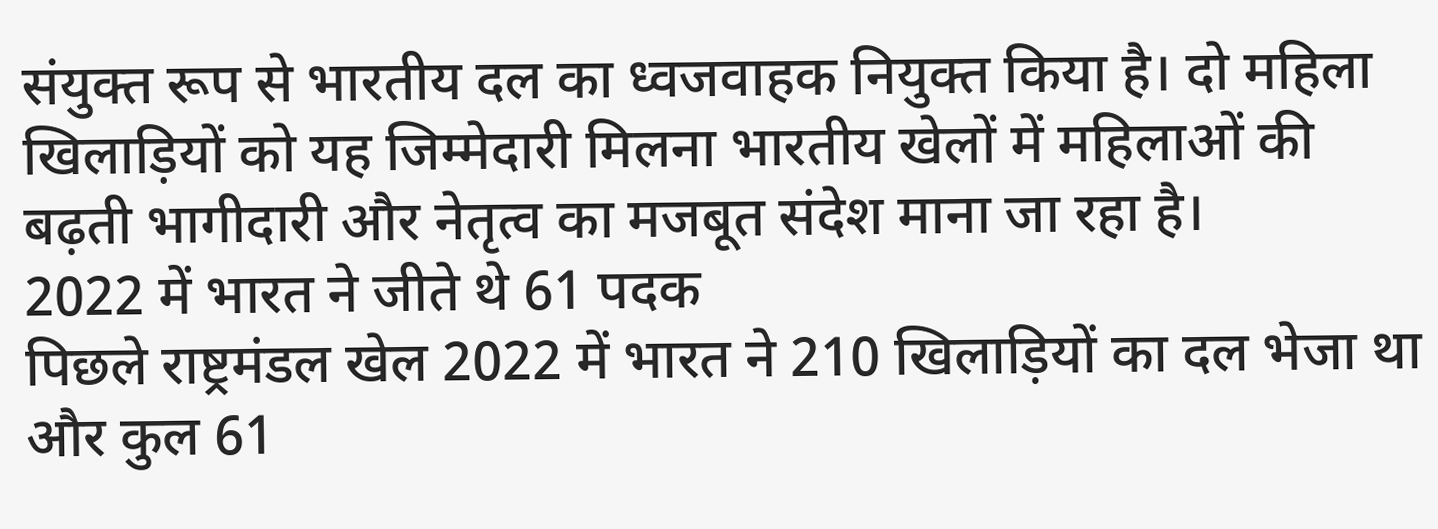संयुक्त रूप से भारतीय दल का ध्वजवाहक नियुक्त किया है। दो महिला खिलाड़ियों को यह जिम्मेदारी मिलना भारतीय खेलों में महिलाओं की बढ़ती भागीदारी और नेतृत्व का मजबूत संदेश माना जा रहा है।
2022 में भारत ने जीते थे 61 पदक
पिछले राष्ट्रमंडल खेल 2022 में भारत ने 210 खिलाड़ियों का दल भेजा था और कुल 61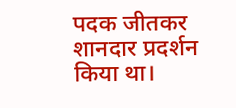पदक जीतकर शानदार प्रदर्शन किया था।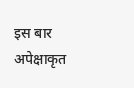इस बार अपेक्षाकृत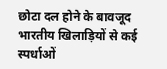छोटा दल होने के बावजूद भारतीय खिलाड़ियों से कई स्पर्धाओं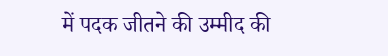में पदक जीतने की उम्मीद की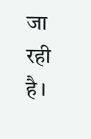जा रही है।